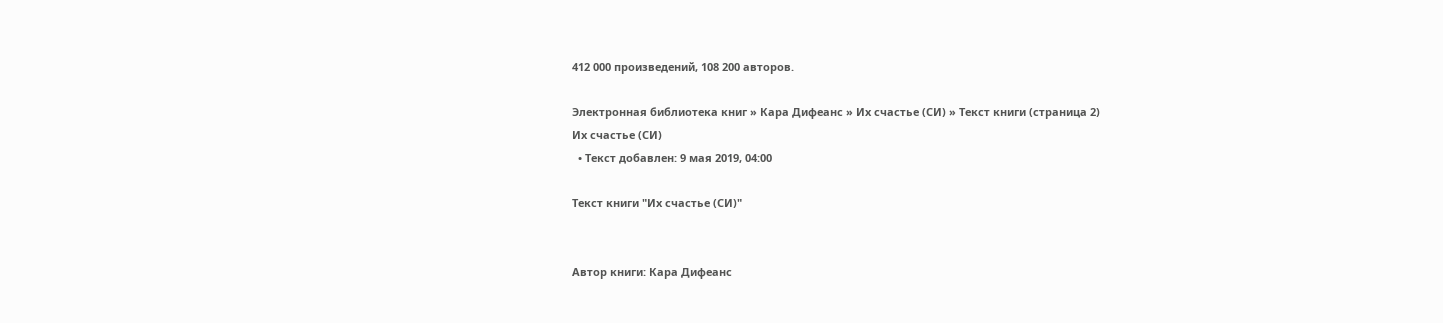412 000 произведений, 108 200 авторов.

Электронная библиотека книг » Кара Дифеанс » Их счастье (СИ) » Текст книги (страница 2)
Их счастье (СИ)
  • Текст добавлен: 9 мая 2019, 04:00

Текст книги "Их счастье (СИ)"


Автор книги: Кара Дифеанс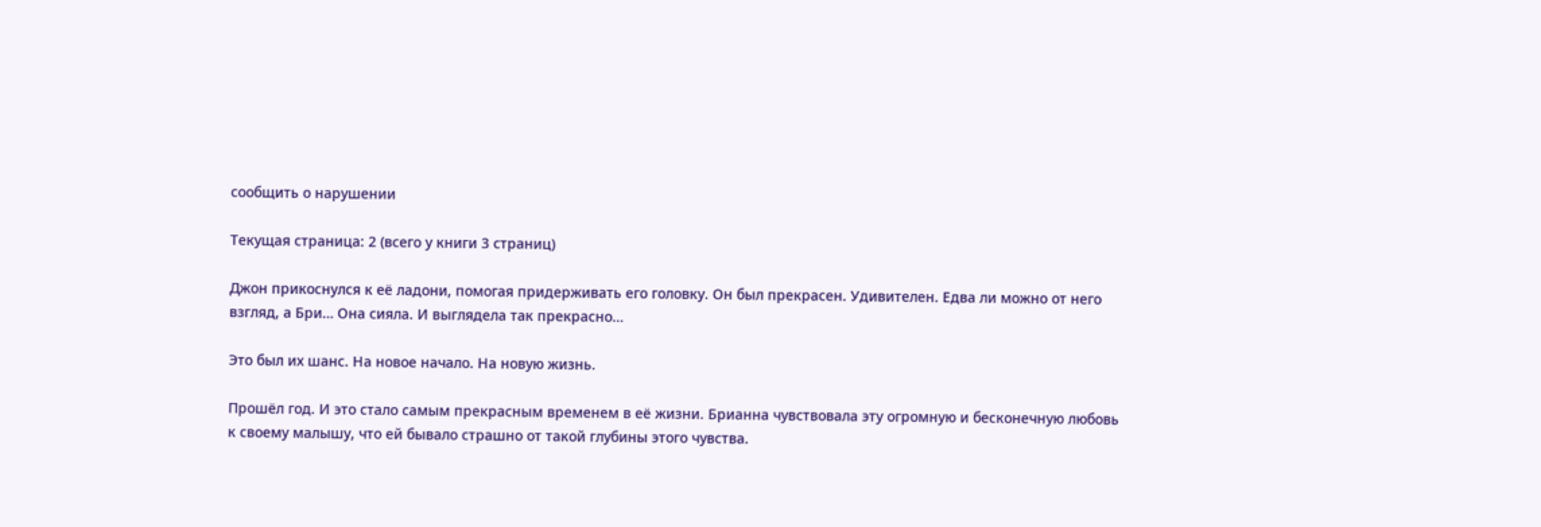сообщить о нарушении

Текущая страница: 2 (всего у книги 3 страниц)

Джон прикоснулся к её ладони, помогая придерживать его головку. Он был прекрасен. Удивителен. Едва ли можно от него взгляд, а Бри… Она сияла. И выглядела так прекрасно…

Это был их шанс. На новое начало. На новую жизнь.

Прошёл год. И это стало самым прекрасным временем в её жизни. Брианна чувствовала эту огромную и бесконечную любовь к своему малышу, что ей бывало страшно от такой глубины этого чувства.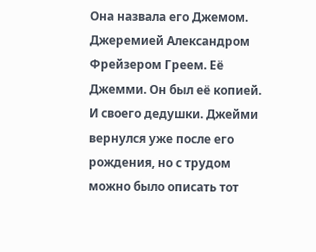Она назвала его Джемом. Джеремией Александром Фрейзером Греем. Её Джемми. Он был её копией. И своего дедушки. Джейми вернулся уже после его рождения, но с трудом можно было описать тот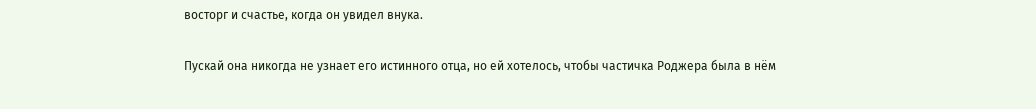восторг и счастье, когда он увидел внука.

Пускай она никогда не узнает его истинного отца, но ей хотелось, чтобы частичка Роджера была в нём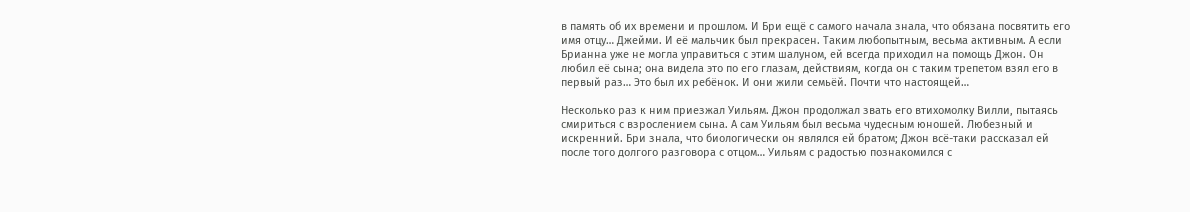в память об их времени и прошлом. И Бри ещё с самого начала знала, что обязана посвятить его имя отцу… Джейми. И её мальчик был прекрасен. Таким любопытным, весьма активным. А если Брианна уже не могла управиться с этим шалуном, ей всегда приходил на помощь Джон. Он любил её сына; она видела это по его глазам, действиям, когда он с таким трепетом взял его в первый раз… Это был их ребёнок. И они жили семьёй. Почти что настоящей…

Несколько раз к ним приезжал Уильям. Джон продолжал звать его втихомолку Вилли, пытаясь смириться с взрослением сына. А сам Уильям был весьма чудесным юношей. Любезный и искренний. Бри знала, что биологически он являлся ей братом; Джон всё-таки рассказал ей после того долгого разговора с отцом… Уильям с радостью познакомился с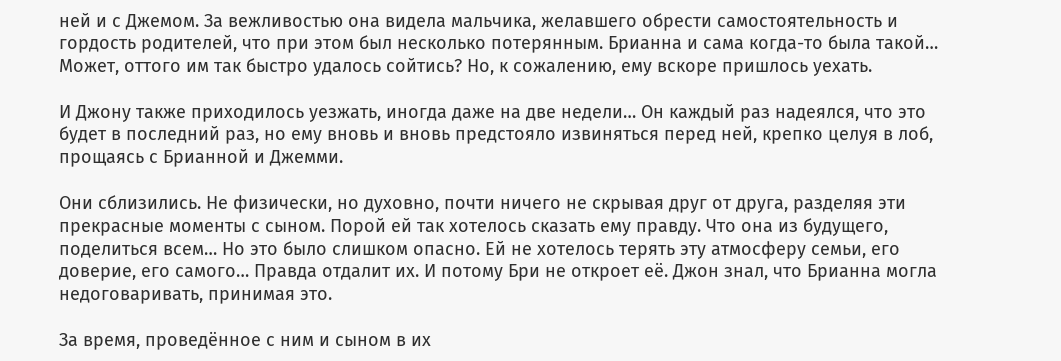ней и с Джемом. За вежливостью она видела мальчика, желавшего обрести самостоятельность и гордость родителей, что при этом был несколько потерянным. Брианна и сама когда-то была такой… Может, оттого им так быстро удалось сойтись? Но, к сожалению, ему вскоре пришлось уехать.

И Джону также приходилось уезжать, иногда даже на две недели… Он каждый раз надеялся, что это будет в последний раз, но ему вновь и вновь предстояло извиняться перед ней, крепко целуя в лоб, прощаясь с Брианной и Джемми.

Они сблизились. Не физически, но духовно, почти ничего не скрывая друг от друга, разделяя эти прекрасные моменты с сыном. Порой ей так хотелось сказать ему правду. Что она из будущего, поделиться всем… Но это было слишком опасно. Ей не хотелось терять эту атмосферу семьи, его доверие, его самого… Правда отдалит их. И потому Бри не откроет её. Джон знал, что Брианна могла недоговаривать, принимая это.

За время, проведённое с ним и сыном в их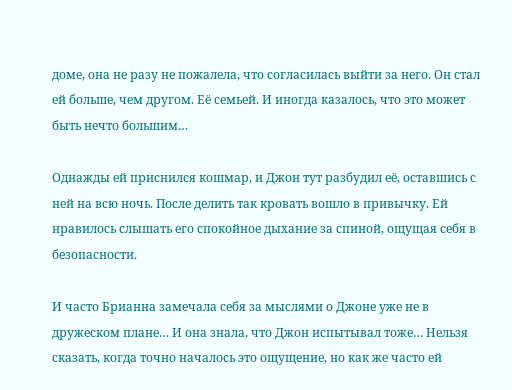доме, она не разу не пожалела, что согласилась выйти за него. Он стал ей больше, чем другом. Её семьей. И иногда казалось, что это может быть нечто большим…

Однажды ей приснился кошмар, и Джон тут разбудил её, оставшись с ней на всю ночь. После делить так кровать вошло в привычку. Ей нравилось слышать его спокойное дыхание за спиной, ощущая себя в безопасности.

И часто Брианна замечала себя за мыслями о Джоне уже не в дружеском плане… И она знала, что Джон испытывал тоже… Нельзя сказать, когда точно началось это ощущение, но как же часто ей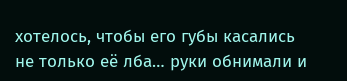хотелось, чтобы его губы касались не только её лба… руки обнимали и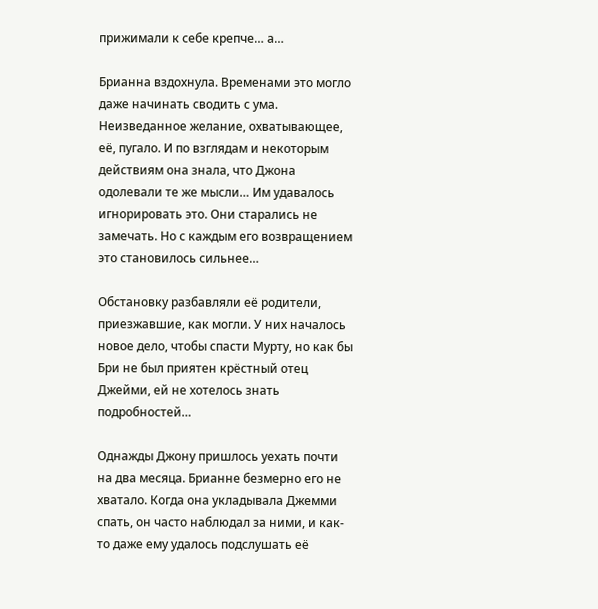прижимали к себе крепче… а…

Брианна вздохнула. Временами это могло даже начинать сводить с ума. Неизведанное желание, охватывающее, её, пугало. И по взглядам и некоторым действиям она знала, что Джона одолевали те же мысли… Им удавалось игнорировать это. Они старались не замечать. Но с каждым его возвращением это становилось сильнее…

Обстановку разбавляли её родители, приезжавшие, как могли. У них началось новое дело, чтобы спасти Мурту, но как бы Бри не был приятен крёстный отец Джейми, ей не хотелось знать подробностей…

Однажды Джону пришлось уехать почти на два месяца. Брианне безмерно его не хватало. Когда она укладывала Джемми спать, он часто наблюдал за ними, и как-то даже ему удалось подслушать её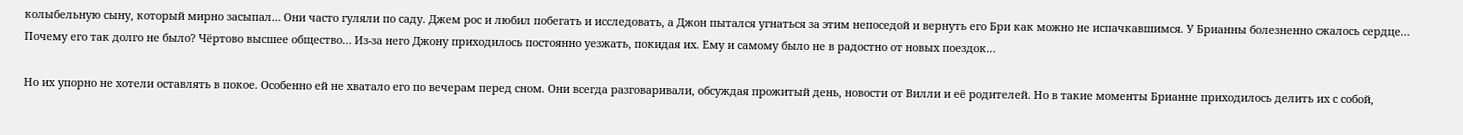колыбельную сыну, который мирно засыпал… Они часто гуляли по саду. Джем рос и любил побегать и исследовать, а Джон пытался угнаться за этим непоседой и вернуть его Бри как можно не испачкавшимся. У Брианны болезненно сжалось сердце… Почему его так долго не было? Чёртово высшее общество… Из-за него Джону приходилось постоянно уезжать, покидая их. Ему и самому было не в радостно от новых поездок…

Но их упорно не хотели оставлять в покое. Особенно ей не хватало его по вечерам перед сном. Они всегда разговаривали, обсуждая прожитый день, новости от Вилли и её родителей. Но в такие моменты Брианне приходилось делить их с собой,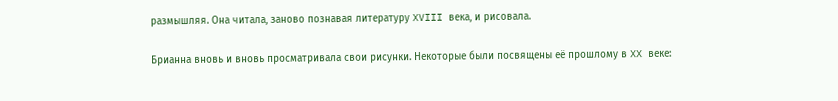размышляя. Она читала, заново познавая литературу XVIII века, и рисовала.

Брианна вновь и вновь просматривала свои рисунки. Некоторые были посвящены её прошлому в XX веке: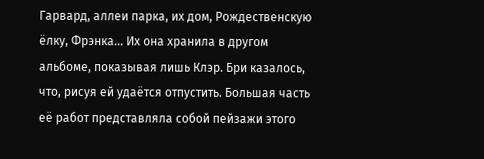Гарвард, аллеи парка, их дом, Рождественскую ёлку, Фрэнка… Их она хранила в другом альбоме, показывая лишь Клэр. Бри казалось, что, рисуя ей удаётся отпустить. Большая часть её работ представляла собой пейзажи этого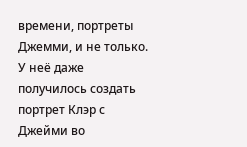времени, портреты Джемми, и не только. У неё даже получилось создать портрет Клэр с Джейми во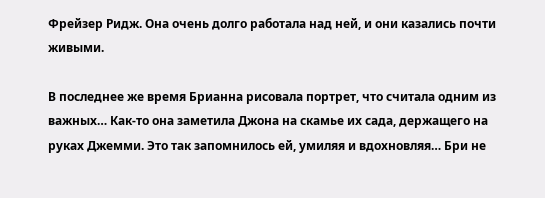Фрейзер Ридж. Она очень долго работала над ней, и они казались почти живыми.

В последнее же время Брианна рисовала портрет, что считала одним из важных… Как-то она заметила Джона на скамье их сада, держащего на руках Джемми. Это так запомнилось ей, умиляя и вдохновляя… Бри не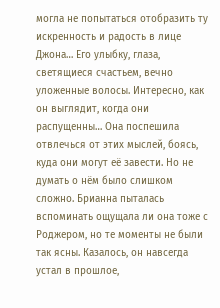могла не попытаться отобразить ту искренность и радость в лице Джона… Его улыбку, глаза, светящиеся счастьем, вечно уложенные волосы. Интересно, как он выглядит, когда они распущенны… Она поспешила отвлечься от этих мыслей, боясь, куда они могут её завести. Но не думать о нём было слишком сложно. Брианна пыталась вспоминать ощущала ли она тоже с Роджером, но те моменты не были так ясны. Казалось, он навсегда устал в прошлое,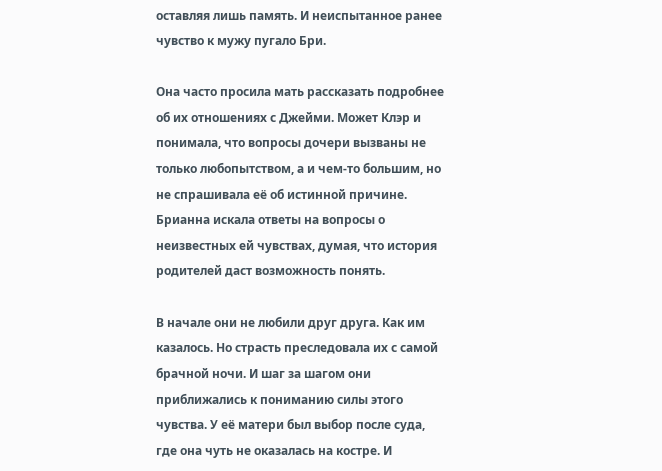оставляя лишь память. И неиспытанное ранее чувство к мужу пугало Бри.

Она часто просила мать рассказать подробнее об их отношениях с Джейми. Может Клэр и понимала, что вопросы дочери вызваны не только любопытством, а и чем-то большим, но не спрашивала её об истинной причине. Брианна искала ответы на вопросы о неизвестных ей чувствах, думая, что история родителей даст возможность понять.

В начале они не любили друг друга. Как им казалось. Но страсть преследовала их с самой брачной ночи. И шаг за шагом они приближались к пониманию силы этого чувства. У её матери был выбор после суда, где она чуть не оказалась на костре. И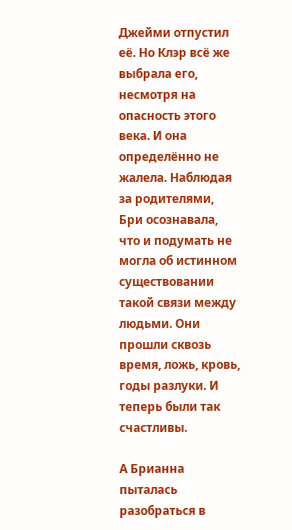Джейми отпустил её. Но Клэр всё же выбрала его, несмотря на опасность этого века. И она определённо не жалела. Наблюдая за родителями, Бри осознавала, что и подумать не могла об истинном существовании такой связи между людьми. Они прошли сквозь время, ложь, кровь, годы разлуки. И теперь были так счастливы.

А Брианна пыталась разобраться в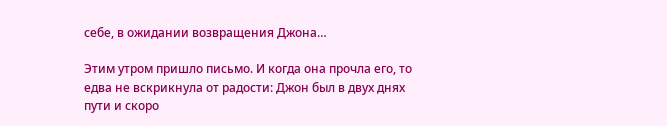себе, в ожидании возвращения Джона…

Этим утром пришло письмо. И когда она прочла его, то едва не вскрикнула от радости: Джон был в двух днях пути и скоро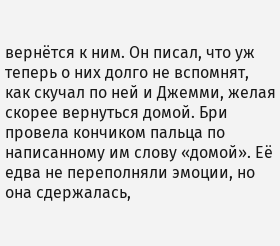вернётся к ним. Он писал, что уж теперь о них долго не вспомнят, как скучал по ней и Джемми, желая скорее вернуться домой. Бри провела кончиком пальца по написанному им слову «домой». Её едва не переполняли эмоции, но она сдержалась,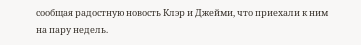сообщая радостную новость Клэр и Джейми, что приехали к ним на пару недель.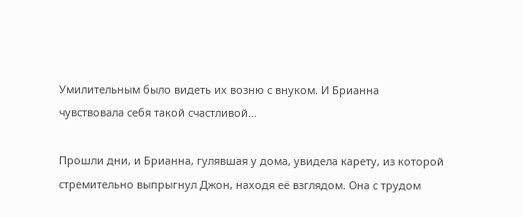Умилительным было видеть их возню с внуком. И Брианна чувствовала себя такой счастливой…

Прошли дни, и Брианна, гулявшая у дома, увидела карету, из которой стремительно выпрыгнул Джон, находя её взглядом. Она с трудом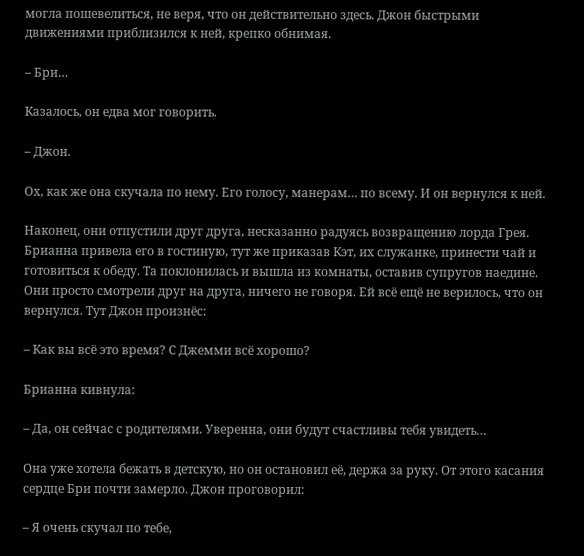могла пошевелиться, не веря, что он действительно здесь. Джон быстрыми движениями приблизился к ней, крепко обнимая.

– Бри…

Казалось, он едва мог говорить.

– Джон.

Ох, как же она скучала по нему. Его голосу, манерам… по всему. И он вернулся к ней.

Наконец, они отпустили друг друга, несказанно радуясь возвращению лорда Грея. Брианна привела его в гостиную, тут же приказав Кэт, их служанке, принести чай и готовиться к обеду. Та поклонилась и вышла из комнаты, оставив супругов наедине. Они просто смотрели друг на друга, ничего не говоря. Ей всё ещё не верилось, что он вернулся. Тут Джон произнёс:

– Как вы всё это время? С Джемми всё хорошо?

Брианна кивнула:

– Да, он сейчас с родителями. Уверенна, они будут счастливы тебя увидеть…

Она уже хотела бежать в детскую, но он остановил её, держа за руку. От этого касания сердце Бри почти замерло. Джон проговорил:

– Я очень скучал по тебе,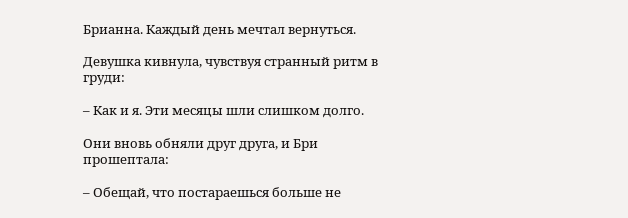Брианна. Каждый день мечтал вернуться.

Девушка кивнула, чувствуя странный ритм в груди:

– Как и я. Эти месяцы шли слишком долго.

Они вновь обняли друг друга, и Бри прошептала:

– Обещай, что постараешься больше не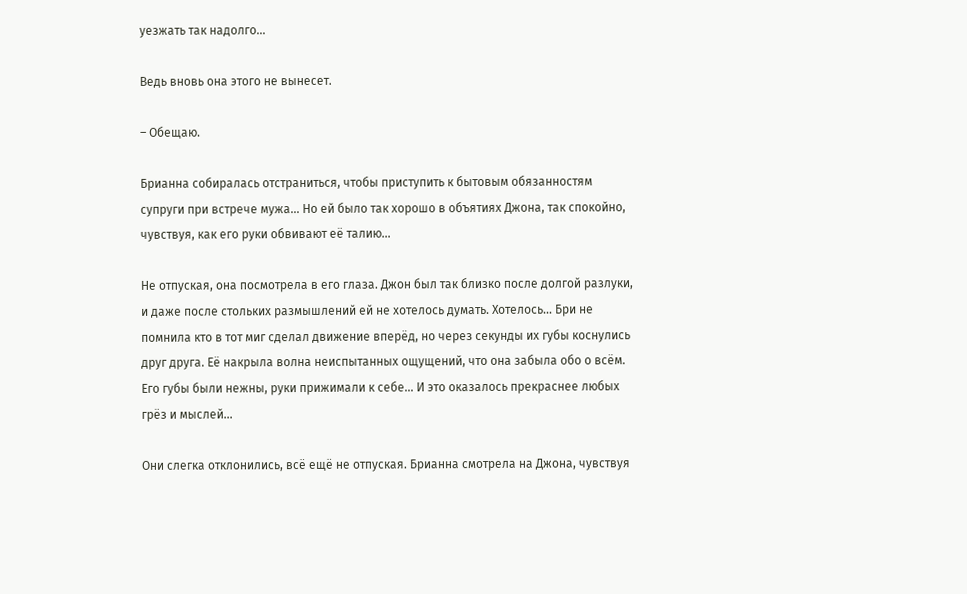уезжать так надолго…

Ведь вновь она этого не вынесет.

– Обещаю.

Брианна собиралась отстраниться, чтобы приступить к бытовым обязанностям супруги при встрече мужа… Но ей было так хорошо в объятиях Джона, так спокойно, чувствуя, как его руки обвивают её талию…

Не отпуская, она посмотрела в его глаза. Джон был так близко после долгой разлуки, и даже после стольких размышлений ей не хотелось думать. Хотелось… Бри не помнила кто в тот миг сделал движение вперёд, но через секунды их губы коснулись друг друга. Её накрыла волна неиспытанных ощущений, что она забыла обо о всём. Его губы были нежны, руки прижимали к себе… И это оказалось прекраснее любых грёз и мыслей…

Они слегка отклонились, всё ещё не отпуская. Брианна смотрела на Джона, чувствуя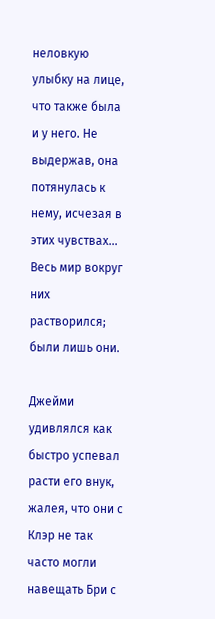неловкую улыбку на лице, что также была и у него. Не выдержав, она потянулась к нему, исчезая в этих чувствах… Весь мир вокруг них растворился; были лишь они.

Джейми удивлялся как быстро успевал расти его внук, жалея, что они с Клэр не так часто могли навещать Бри с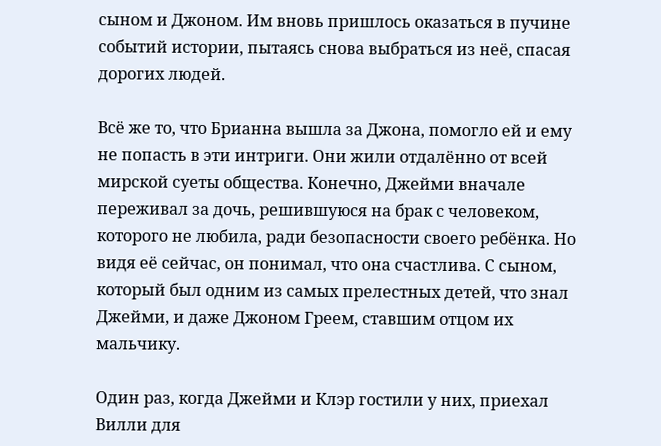сыном и Джоном. Им вновь пришлось оказаться в пучине событий истории, пытаясь снова выбраться из неё, спасая дорогих людей.

Всё же то, что Брианна вышла за Джона, помогло ей и ему не попасть в эти интриги. Они жили отдалённо от всей мирской суеты общества. Конечно, Джейми вначале переживал за дочь, решившуюся на брак с человеком, которого не любила, ради безопасности своего ребёнка. Но видя её сейчас, он понимал, что она счастлива. С сыном, который был одним из самых прелестных детей, что знал Джейми, и даже Джоном Греем, ставшим отцом их мальчику.

Один раз, когда Джейми и Клэр гостили у них, приехал Вилли для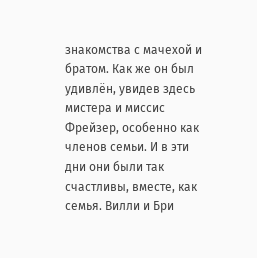знакомства с мачехой и братом. Как же он был удивлён, увидев здесь мистера и миссис Фрейзер, особенно как членов семьи. И в эти дни они были так счастливы, вместе, как семья. Вилли и Бри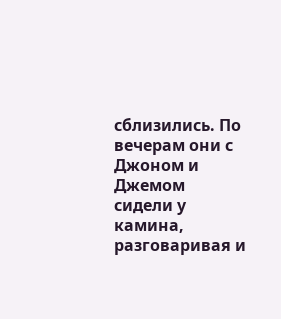сблизились. По вечерам они с Джоном и Джемом сидели у камина, разговаривая и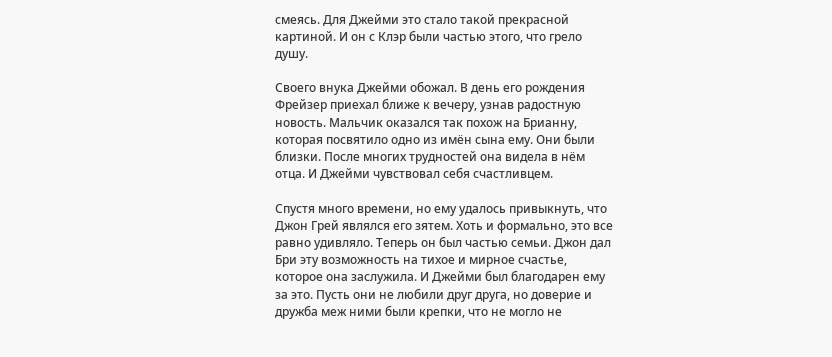смеясь. Для Джейми это стало такой прекрасной картиной. И он с Клэр были частью этого, что грело душу.

Своего внука Джейми обожал. В день его рождения Фрейзер приехал ближе к вечеру, узнав радостную новость. Мальчик оказался так похож на Брианну, которая посвятило одно из имён сына ему. Они были близки. После многих трудностей она видела в нём отца. И Джейми чувствовал себя счастливцем.

Спустя много времени, но ему удалось привыкнуть, что Джон Грей являлся его зятем. Хоть и формально, это все равно удивляло. Теперь он был частью семьи. Джон дал Бри эту возможность на тихое и мирное счастье, которое она заслужила. И Джейми был благодарен ему за это. Пусть они не любили друг друга, но доверие и дружба меж ними были крепки, что не могло не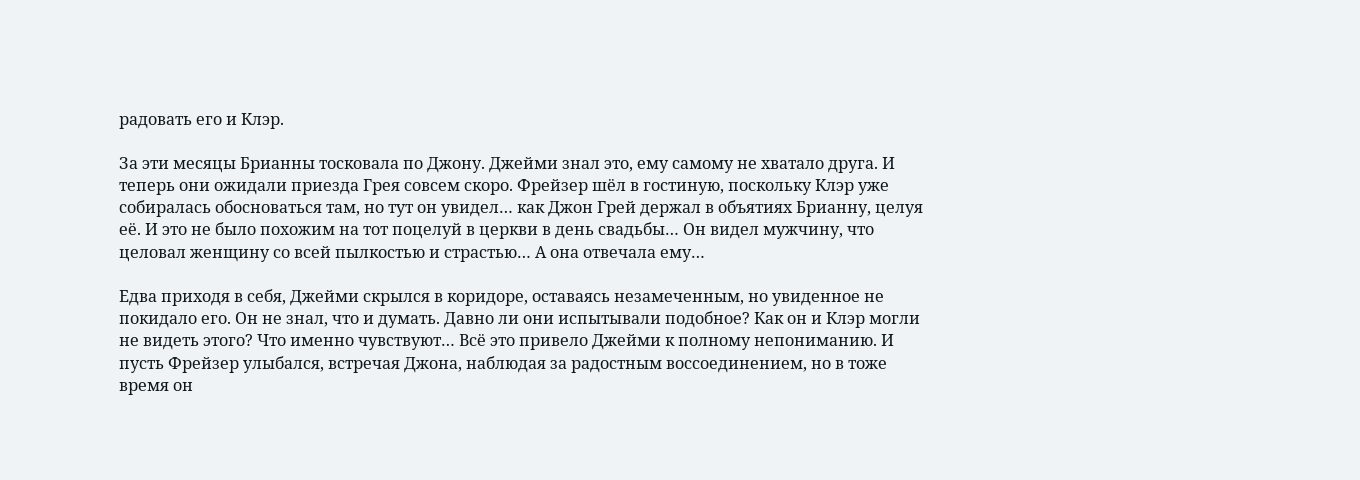радовать его и Клэр.

За эти месяцы Брианны тосковала по Джону. Джейми знал это, ему самому не хватало друга. И теперь они ожидали приезда Грея совсем скоро. Фрейзер шёл в гостиную, поскольку Клэр уже собиралась обосноваться там, но тут он увидел… как Джон Грей держал в объятиях Брианну, целуя её. И это не было похожим на тот поцелуй в церкви в день свадьбы… Он видел мужчину, что целовал женщину со всей пылкостью и страстью… А она отвечала ему…

Едва приходя в себя, Джейми скрылся в коридоре, оставаясь незамеченным, но увиденное не покидало его. Он не знал, что и думать. Давно ли они испытывали подобное? Как он и Клэр могли не видеть этого? Что именно чувствуют… Всё это привело Джейми к полному непониманию. И пусть Фрейзер улыбался, встречая Джона, наблюдая за радостным воссоединением, но в тоже время он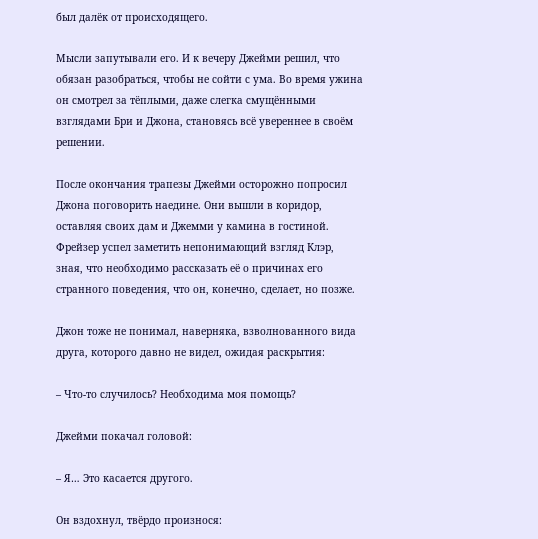был далёк от происходящего.

Мысли запутывали его. И к вечеру Джейми решил, что обязан разобраться, чтобы не сойти с ума. Во время ужина он смотрел за тёплыми, даже слегка смущёнными взглядами Бри и Джона, становясь всё увереннее в своём решении.

После окончания трапезы Джейми осторожно попросил Джона поговорить наедине. Они вышли в коридор, оставляя своих дам и Джемми у камина в гостиной. Фрейзер успел заметить непонимающий взгляд Клэр, зная, что необходимо рассказать её о причинах его странного поведения, что он, конечно, сделает, но позже.

Джон тоже не понимал, наверняка, взволнованного вида друга, которого давно не видел, ожидая раскрытия:

– Что-то случилось? Необходима моя помощь?

Джейми покачал головой:

– Я… Это касается другого.

Он вздохнул, твёрдо произнося: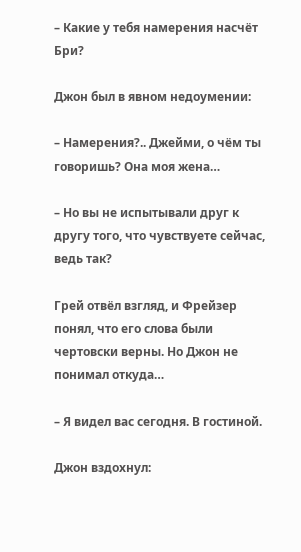– Какие у тебя намерения насчёт Бри?

Джон был в явном недоумении:

– Намерения?.. Джейми, о чём ты говоришь? Она моя жена…

– Но вы не испытывали друг к другу того, что чувствуете сейчас, ведь так?

Грей отвёл взгляд, и Фрейзер понял, что его слова были чертовски верны. Но Джон не понимал откуда…

– Я видел вас сегодня. В гостиной.

Джон вздохнул: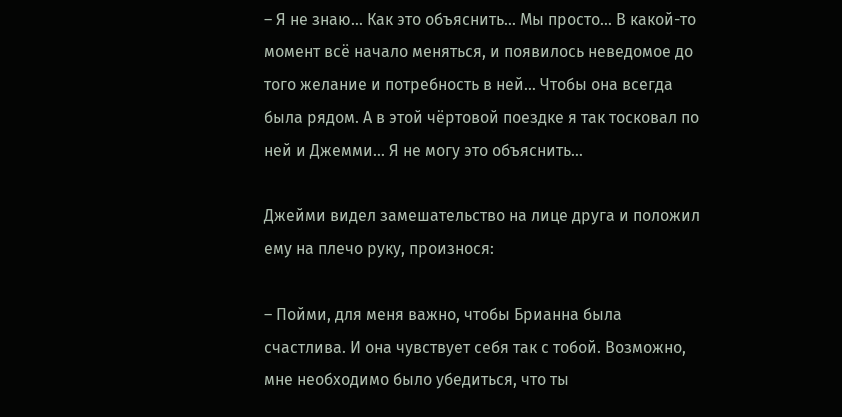– Я не знаю… Как это объяснить… Мы просто… В какой-то момент всё начало меняться, и появилось неведомое до того желание и потребность в ней… Чтобы она всегда была рядом. А в этой чёртовой поездке я так тосковал по ней и Джемми… Я не могу это объяснить…

Джейми видел замешательство на лице друга и положил ему на плечо руку, произнося:

– Пойми, для меня важно, чтобы Брианна была счастлива. И она чувствует себя так с тобой. Возможно, мне необходимо было убедиться, что ты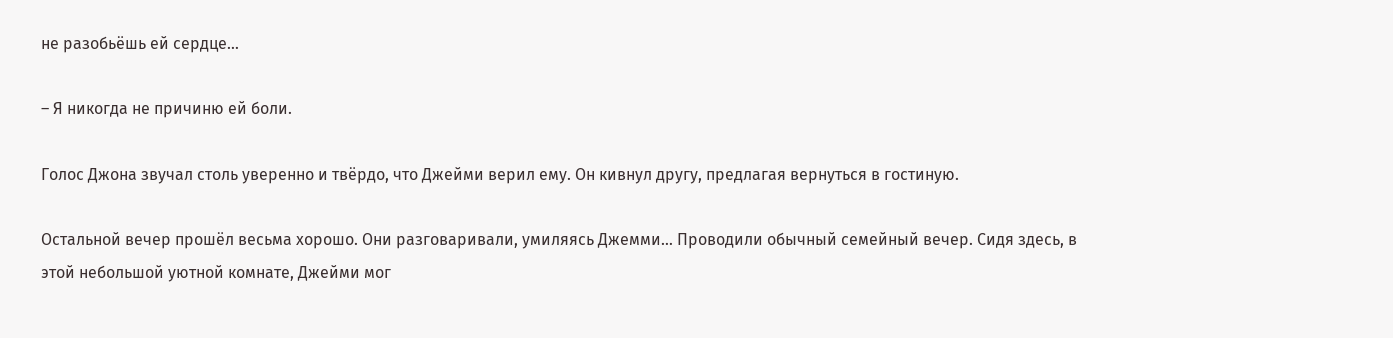не разобьёшь ей сердце…

– Я никогда не причиню ей боли.

Голос Джона звучал столь уверенно и твёрдо, что Джейми верил ему. Он кивнул другу, предлагая вернуться в гостиную.

Остальной вечер прошёл весьма хорошо. Они разговаривали, умиляясь Джемми… Проводили обычный семейный вечер. Сидя здесь, в этой небольшой уютной комнате, Джейми мог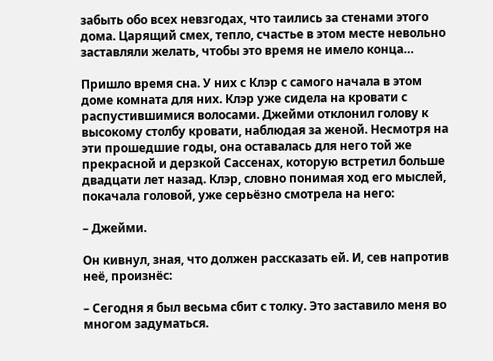забыть обо всех невзгодах, что таились за стенами этого дома. Царящий смех, тепло, счастье в этом месте невольно заставляли желать, чтобы это время не имело конца…

Пришло время сна. У них с Клэр с самого начала в этом доме комната для них. Клэр уже сидела на кровати с распустившимися волосами. Джейми отклонил голову к высокому столбу кровати, наблюдая за женой. Несмотря на эти прошедшие годы, она оставалась для него той же прекрасной и дерзкой Сассенах, которую встретил больше двадцати лет назад. Клэр, словно понимая ход его мыслей, покачала головой, уже серьёзно смотрела на него:

– Джейми.

Он кивнул, зная, что должен рассказать ей. И, сев напротив неё, произнёс:

– Сегодня я был весьма сбит с толку. Это заставило меня во многом задуматься.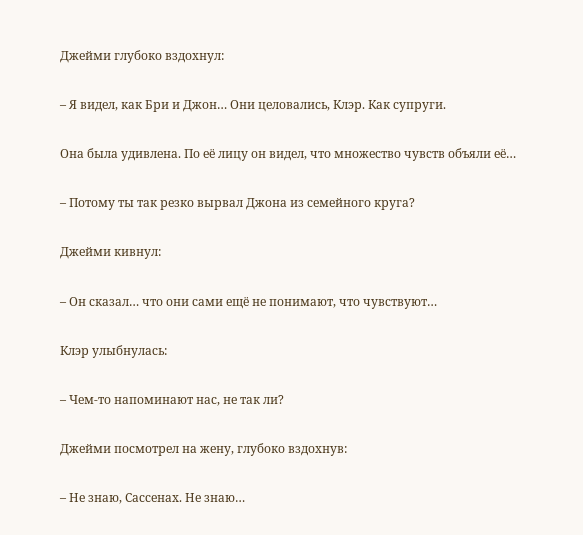Джейми глубоко вздохнул:

– Я видел, как Бри и Джон… Они целовались, Клэр. Как супруги.

Она была удивлена. По её лицу он видел, что множество чувств объяли её…

– Потому ты так резко вырвал Джона из семейного круга?

Джейми кивнул:

– Он сказал… что они сами ещё не понимают, что чувствуют…

Клэр улыбнулась:

– Чем-то напоминают нас, не так ли?

Джейми посмотрел на жену, глубоко вздохнув:

– Не знаю, Сассенах. Не знаю…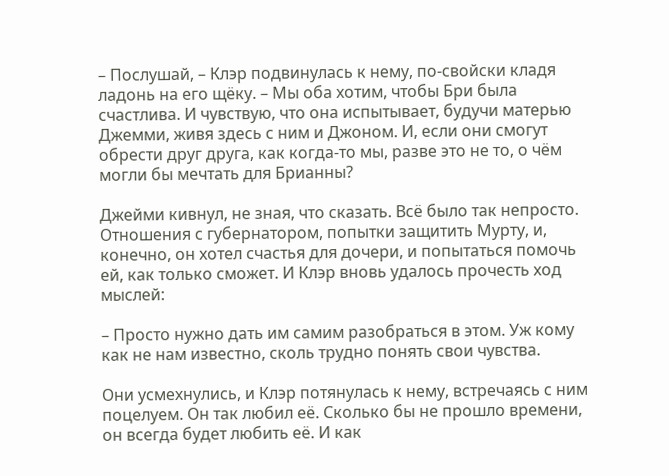– Послушай, – Клэр подвинулась к нему, по-свойски кладя ладонь на его щёку. – Мы оба хотим, чтобы Бри была счастлива. И чувствую, что она испытывает, будучи матерью Джемми, живя здесь с ним и Джоном. И, если они смогут обрести друг друга, как когда-то мы, разве это не то, о чём могли бы мечтать для Брианны?

Джейми кивнул, не зная, что сказать. Всё было так непросто. Отношения с губернатором, попытки защитить Мурту, и, конечно, он хотел счастья для дочери, и попытаться помочь ей, как только сможет. И Клэр вновь удалось прочесть ход мыслей:

– Просто нужно дать им самим разобраться в этом. Уж кому как не нам известно, сколь трудно понять свои чувства.

Они усмехнулись, и Клэр потянулась к нему, встречаясь с ним поцелуем. Он так любил её. Сколько бы не прошло времени, он всегда будет любить её. И как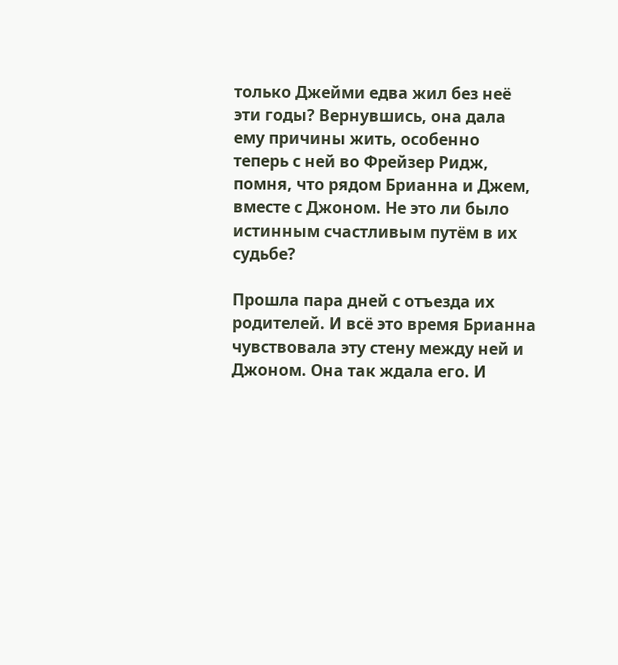только Джейми едва жил без неё эти годы? Вернувшись, она дала ему причины жить, особенно теперь с ней во Фрейзер Ридж, помня, что рядом Брианна и Джем, вместе с Джоном. Не это ли было истинным счастливым путём в их судьбе?

Прошла пара дней с отъезда их родителей. И всё это время Брианна чувствовала эту стену между ней и Джоном. Она так ждала его. И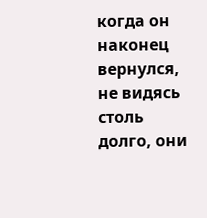когда он наконец вернулся, не видясь столь долго, они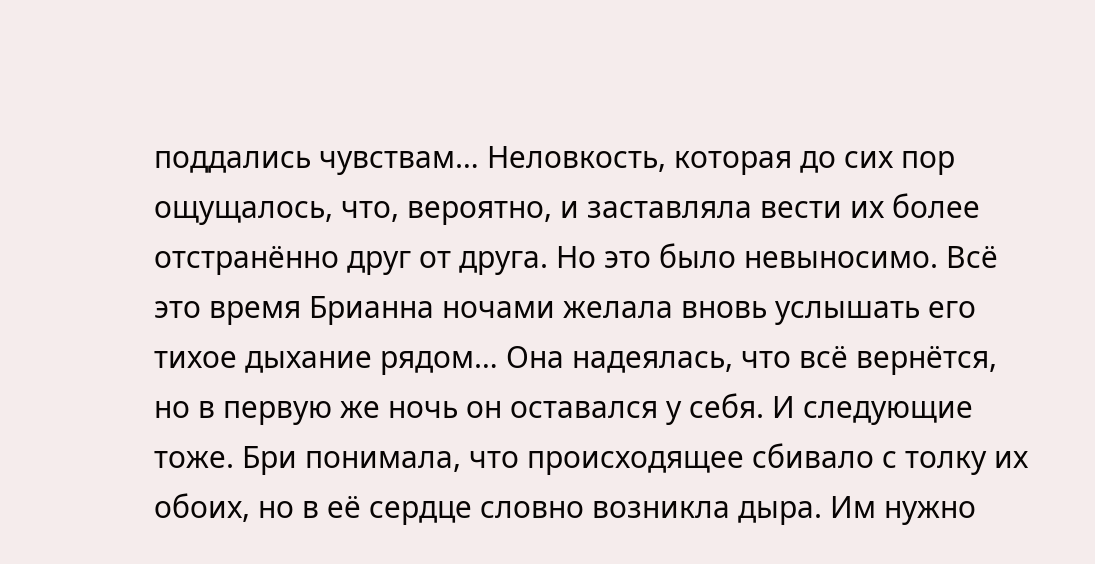поддались чувствам… Неловкость, которая до сих пор ощущалось, что, вероятно, и заставляла вести их более отстранённо друг от друга. Но это было невыносимо. Всё это время Брианна ночами желала вновь услышать его тихое дыхание рядом… Она надеялась, что всё вернётся, но в первую же ночь он оставался у себя. И следующие тоже. Бри понимала, что происходящее сбивало с толку их обоих, но в её сердце словно возникла дыра. Им нужно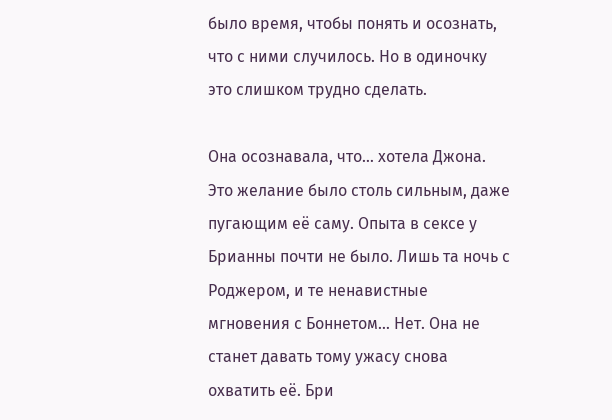было время, чтобы понять и осознать, что с ними случилось. Но в одиночку это слишком трудно сделать.

Она осознавала, что… хотела Джона. Это желание было столь сильным, даже пугающим её саму. Опыта в сексе у Брианны почти не было. Лишь та ночь с Роджером, и те ненавистные мгновения с Боннетом… Нет. Она не станет давать тому ужасу снова охватить её. Бри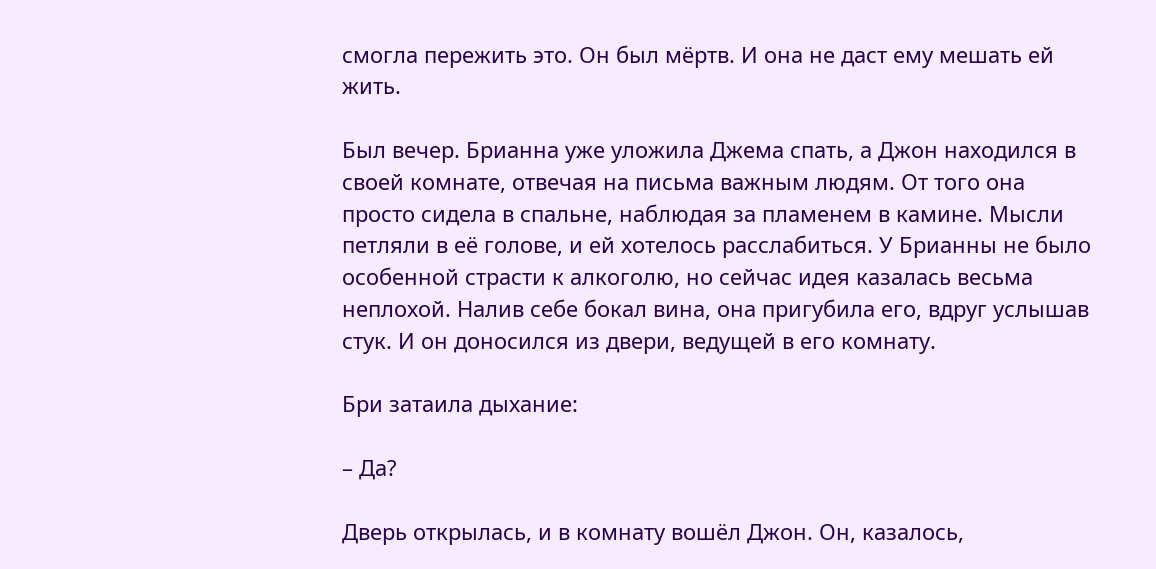смогла пережить это. Он был мёртв. И она не даст ему мешать ей жить.

Был вечер. Брианна уже уложила Джема спать, а Джон находился в своей комнате, отвечая на письма важным людям. От того она просто сидела в спальне, наблюдая за пламенем в камине. Мысли петляли в её голове, и ей хотелось расслабиться. У Брианны не было особенной страсти к алкоголю, но сейчас идея казалась весьма неплохой. Налив себе бокал вина, она пригубила его, вдруг услышав стук. И он доносился из двери, ведущей в его комнату.

Бри затаила дыхание:

– Да?

Дверь открылась, и в комнату вошёл Джон. Он, казалось,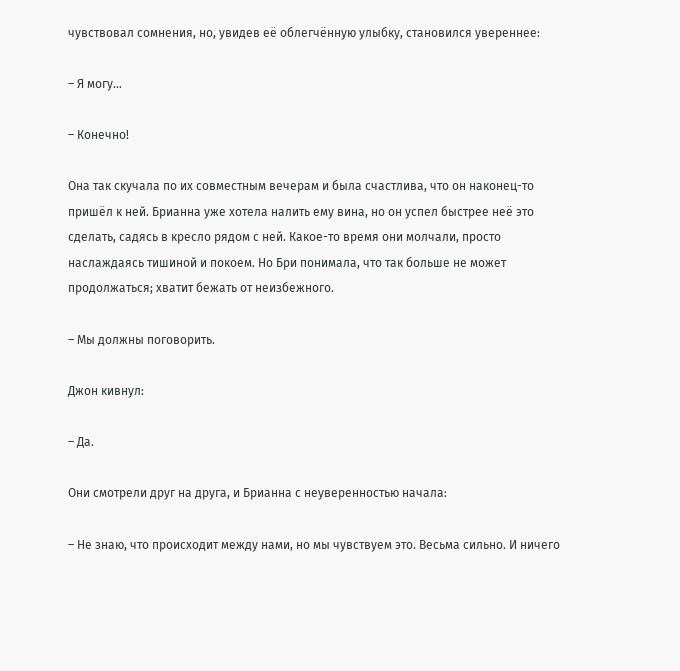чувствовал сомнения, но, увидев её облегчённую улыбку, становился увереннее:

– Я могу…

– Конечно!

Она так скучала по их совместным вечерам и была счастлива, что он наконец-то пришёл к ней. Брианна уже хотела налить ему вина, но он успел быстрее неё это сделать, садясь в кресло рядом с ней. Какое-то время они молчали, просто наслаждаясь тишиной и покоем. Но Бри понимала, что так больше не может продолжаться; хватит бежать от неизбежного.

– Мы должны поговорить.

Джон кивнул:

– Да.

Они смотрели друг на друга, и Брианна с неуверенностью начала:

– Не знаю, что происходит между нами, но мы чувствуем это. Весьма сильно. И ничего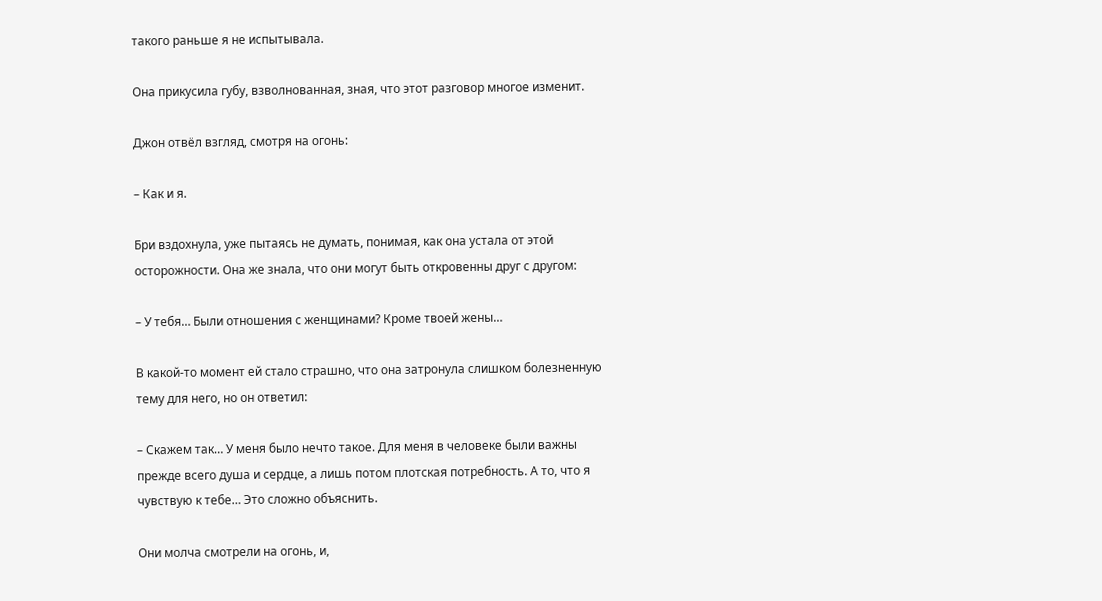такого раньше я не испытывала.

Она прикусила губу, взволнованная, зная, что этот разговор многое изменит.

Джон отвёл взгляд, смотря на огонь:

– Как и я.

Бри вздохнула, уже пытаясь не думать, понимая, как она устала от этой осторожности. Она же знала, что они могут быть откровенны друг с другом:

– У тебя… Были отношения с женщинами? Кроме твоей жены…

В какой-то момент ей стало страшно, что она затронула слишком болезненную тему для него, но он ответил:

– Скажем так… У меня было нечто такое. Для меня в человеке были важны прежде всего душа и сердце, а лишь потом плотская потребность. А то, что я чувствую к тебе… Это сложно объяснить.

Они молча смотрели на огонь, и,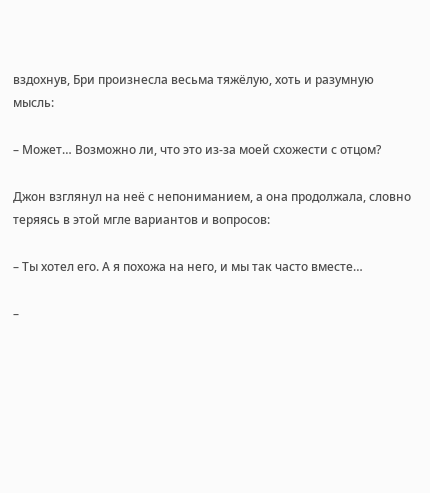вздохнув, Бри произнесла весьма тяжёлую, хоть и разумную мысль:

– Может… Возможно ли, что это из-за моей схожести с отцом?

Джон взглянул на неё с непониманием, а она продолжала, словно теряясь в этой мгле вариантов и вопросов:

– Ты хотел его. А я похожа на него, и мы так часто вместе…

–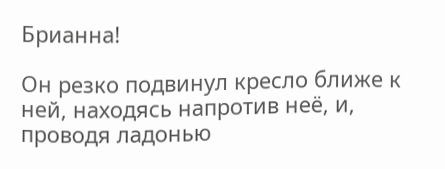Брианна!

Он резко подвинул кресло ближе к ней, находясь напротив неё, и, проводя ладонью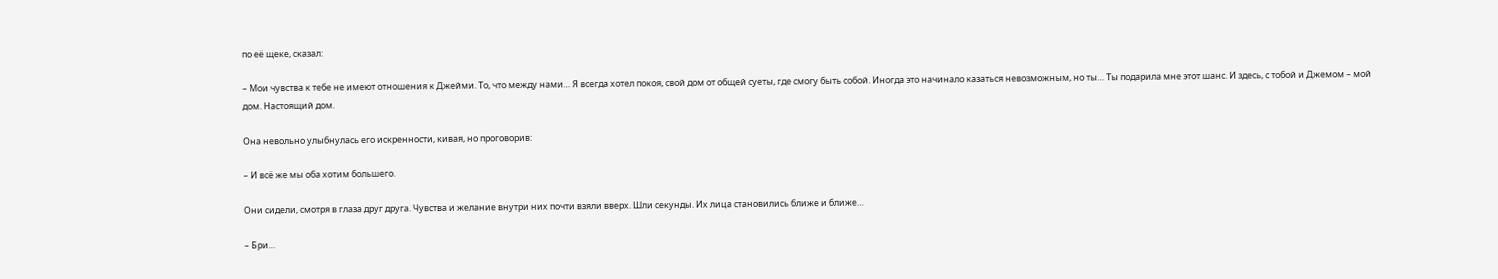по её щеке, сказал:

– Мои чувства к тебе не имеют отношения к Джейми. То, что между нами… Я всегда хотел покоя, свой дом от общей суеты, где смогу быть собой. Иногда это начинало казаться невозможным, но ты… Ты подарила мне этот шанс. И здесь, с тобой и Джемом – мой дом. Настоящий дом.

Она невольно улыбнулась его искренности, кивая, но проговорив:

– И всё же мы оба хотим большего.

Они сидели, смотря в глаза друг друга. Чувства и желание внутри них почти взяли вверх. Шли секунды. Их лица становились ближе и ближе…

– Бри…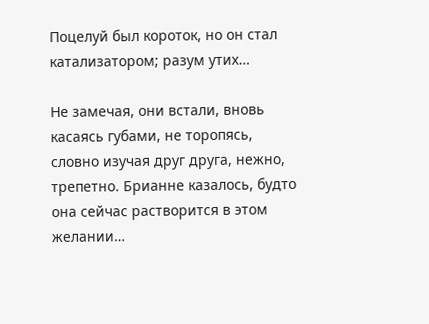Поцелуй был короток, но он стал катализатором; разум утих…

Не замечая, они встали, вновь касаясь губами, не торопясь, словно изучая друг друга, нежно, трепетно. Брианне казалось, будто она сейчас растворится в этом желании…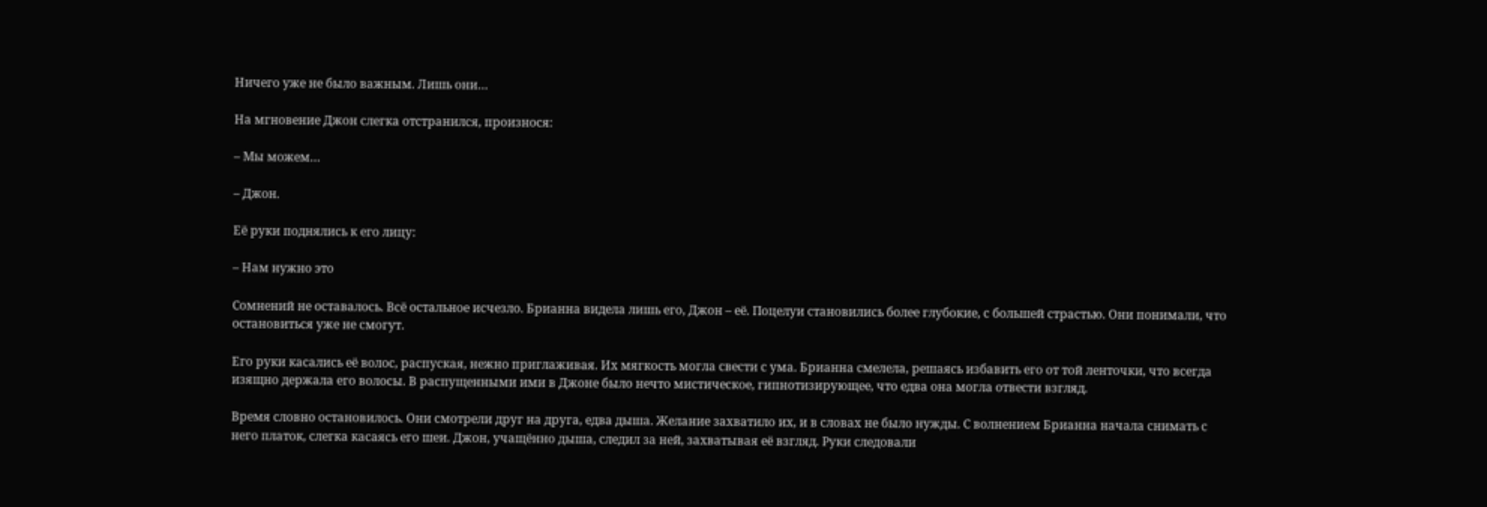Ничего уже не было важным. Лишь они…

На мгновение Джон слегка отстранился, произнося:

– Мы можем…

– Джон.

Её руки поднялись к его лицу:

– Нам нужно это

Сомнений не оставалось. Всё остальное исчезло. Брианна видела лишь его, Джон – её. Поцелуи становились более глубокие, с большей страстью. Они понимали, что остановиться уже не смогут.

Его руки касались её волос, распуская, нежно приглаживая. Их мягкость могла свести с ума. Брианна смелела, решаясь избавить его от той ленточки, что всегда изящно держала его волосы. В распущенными ими в Джоне было нечто мистическое, гипнотизирующее, что едва она могла отвести взгляд.

Время словно остановилось. Они смотрели друг на друга, едва дыша. Желание захватило их, и в словах не было нужды. С волнением Брианна начала снимать с него платок, слегка касаясь его шеи. Джон, учащённо дыша, следил за ней, захватывая её взгляд. Руки следовали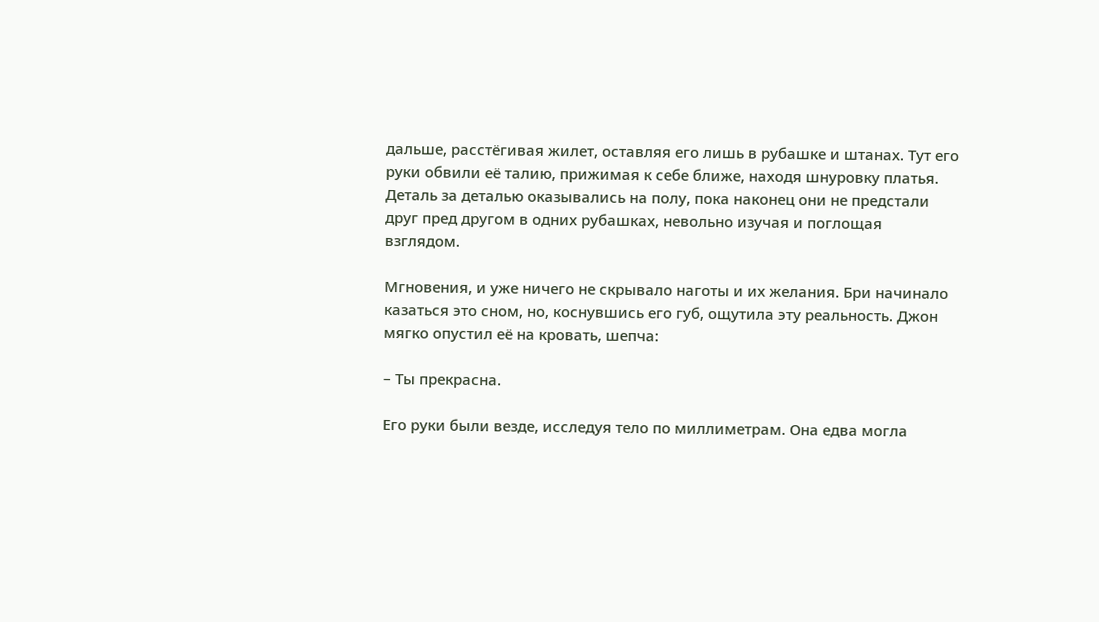дальше, расстёгивая жилет, оставляя его лишь в рубашке и штанах. Тут его руки обвили её талию, прижимая к себе ближе, находя шнуровку платья. Деталь за деталью оказывались на полу, пока наконец они не предстали друг пред другом в одних рубашках, невольно изучая и поглощая взглядом.

Мгновения, и уже ничего не скрывало наготы и их желания. Бри начинало казаться это сном, но, коснувшись его губ, ощутила эту реальность. Джон мягко опустил её на кровать, шепча:

– Ты прекрасна.

Его руки были везде, исследуя тело по миллиметрам. Она едва могла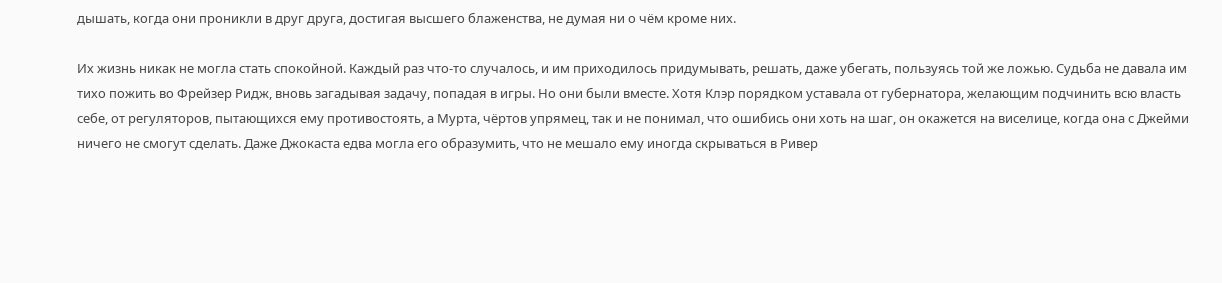дышать, когда они проникли в друг друга, достигая высшего блаженства, не думая ни о чём кроме них.

Их жизнь никак не могла стать спокойной. Каждый раз что-то случалось, и им приходилось придумывать, решать, даже убегать, пользуясь той же ложью. Судьба не давала им тихо пожить во Фрейзер Ридж, вновь загадывая задачу, попадая в игры. Но они были вместе. Хотя Клэр порядком уставала от губернатора, желающим подчинить всю власть себе, от регуляторов, пытающихся ему противостоять, а Мурта, чёртов упрямец, так и не понимал, что ошибись они хоть на шаг, он окажется на виселице, когда она с Джейми ничего не смогут сделать. Даже Джокаста едва могла его образумить, что не мешало ему иногда скрываться в Ривер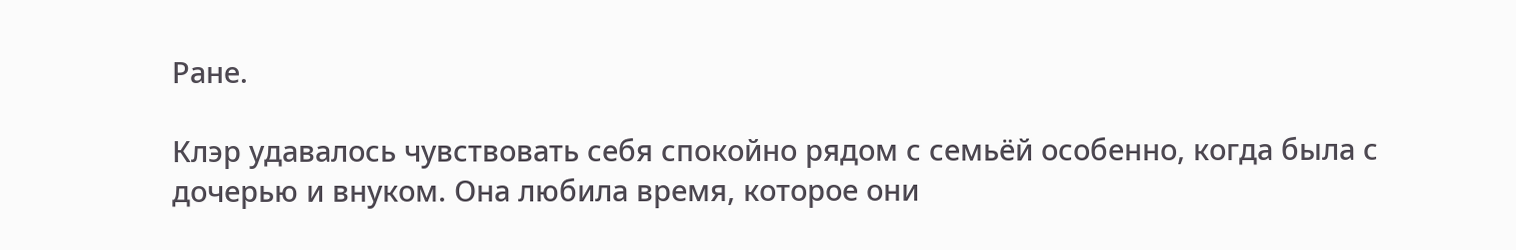Ране.

Клэр удавалось чувствовать себя спокойно рядом с семьёй особенно, когда была с дочерью и внуком. Она любила время, которое они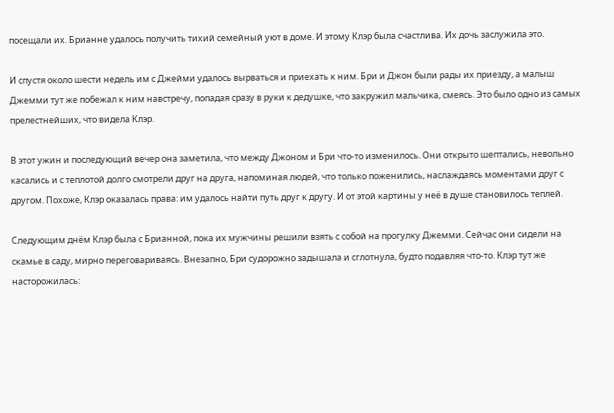посещали их. Брианне удалось получить тихий семейный уют в доме. И этому Клэр была счастлива. Их дочь заслужила это.

И спустя около шести недель им с Джейми удалось вырваться и приехать к ним. Бри и Джон были рады их приезду, а малыш Джемми тут же побежал к ним навстречу, попадая сразу в руки к дедушке, что закружил мальчика, смеясь. Это было одно из самых прелестнейших, что видела Клэр.

В этот ужин и последующий вечер она заметила, что между Джоном и Бри что-то изменилось. Они открыто шептались, невольно касались и с теплотой долго смотрели друг на друга, напоминая людей, что только поженились, наслаждаясь моментами друг с другом. Похоже, Клэр оказалась права: им удалось найти путь друг к другу. И от этой картины у неё в душе становилось теплей.

Следующим днём Клэр была с Брианной, пока их мужчины решили взять с собой на прогулку Джемми. Сейчас они сидели на скамье в саду, мирно переговариваясь. Внезапно, Бри судорожно задышала и сглотнула, будто подавляя что-то. Клэр тут же насторожилась: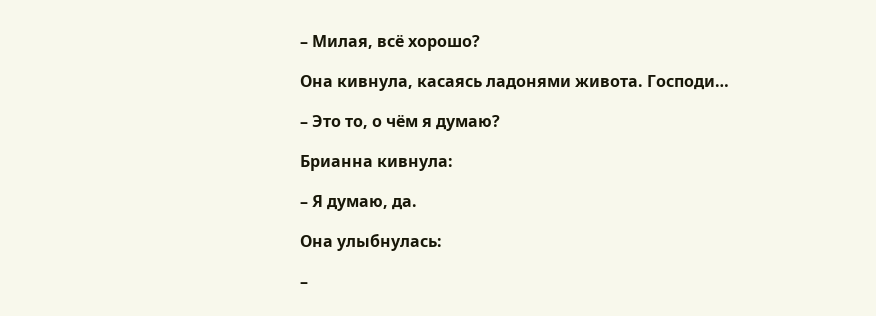– Милая, всё хорошо?

Она кивнула, касаясь ладонями живота. Господи…

– Это то, о чём я думаю?

Брианна кивнула:

– Я думаю, да.

Она улыбнулась:

–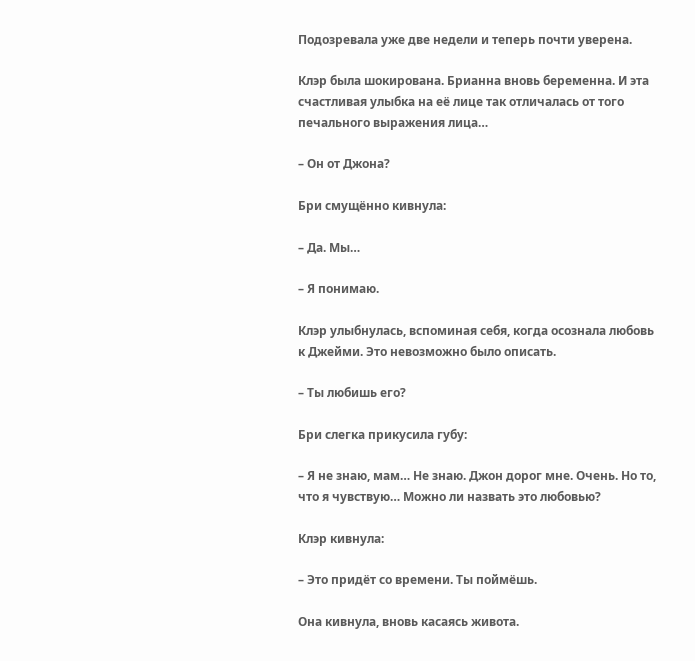Подозревала уже две недели и теперь почти уверена.

Клэр была шокирована. Брианна вновь беременна. И эта счастливая улыбка на её лице так отличалась от того печального выражения лица…

– Он от Джона?

Бри смущённо кивнула:

– Да. Мы…

– Я понимаю.

Клэр улыбнулась, вспоминая себя, когда осознала любовь к Джейми. Это невозможно было описать.

– Ты любишь его?

Бри слегка прикусила губу:

– Я не знаю, мам… Не знаю. Джон дорог мне. Очень. Но то, что я чувствую… Можно ли назвать это любовью?

Клэр кивнула:

– Это придёт со времени. Ты поймёшь.

Она кивнула, вновь касаясь живота.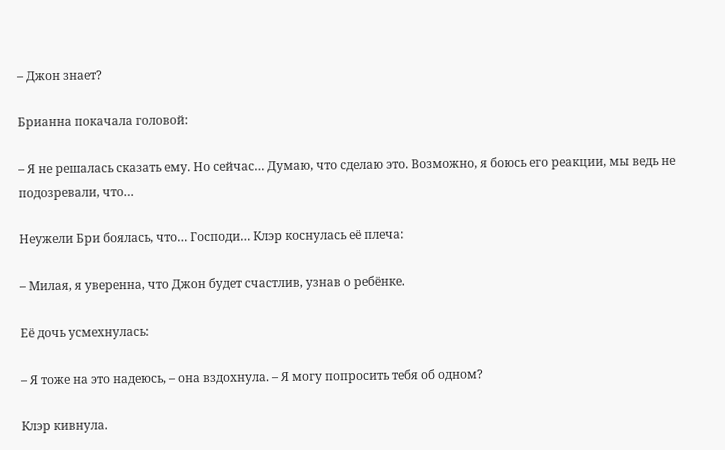– Джон знает?

Брианна покачала головой:

– Я не решалась сказать ему. Но сейчас… Думаю, что сделаю это. Возможно, я боюсь его реакции, мы ведь не подозревали, что…

Неужели Бри боялась, что… Господи… Клэр коснулась её плеча:

– Милая, я уверенна, что Джон будет счастлив, узнав о ребёнке.

Её дочь усмехнулась:

– Я тоже на это надеюсь, – она вздохнула. – Я могу попросить тебя об одном?

Клэр кивнула.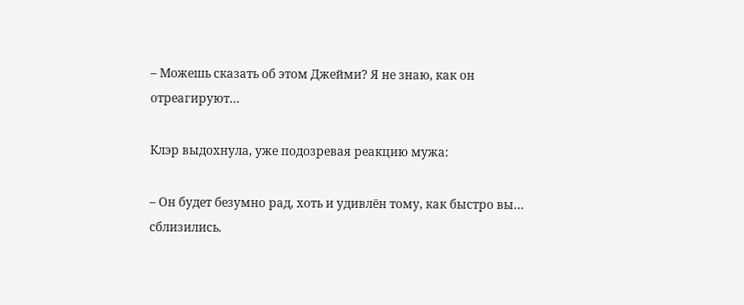– Можешь сказать об этом Джейми? Я не знаю, как он отреагируют…

Клэр выдохнула, уже подозревая реакцию мужа:

– Он будет безумно рад, хоть и удивлён тому, как быстро вы… сблизились.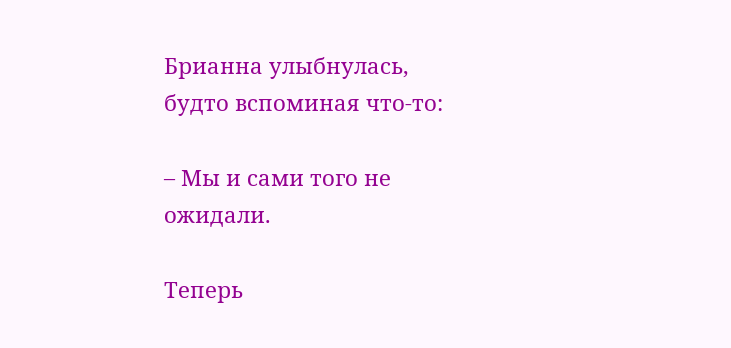Брианна улыбнулась, будто вспоминая что-то:

– Мы и сами того не ожидали.

Теперь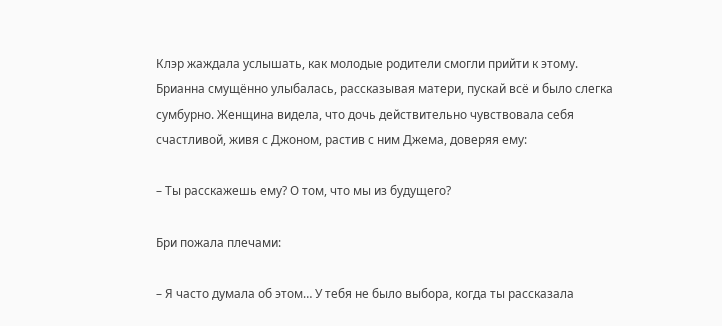Клэр жаждала услышать, как молодые родители смогли прийти к этому. Брианна смущённо улыбалась, рассказывая матери, пускай всё и было слегка сумбурно. Женщина видела, что дочь действительно чувствовала себя счастливой, живя с Джоном, растив с ним Джема, доверяя ему:

– Ты расскажешь ему? О том, что мы из будущего?

Бри пожала плечами:

– Я часто думала об этом… У тебя не было выбора, когда ты рассказала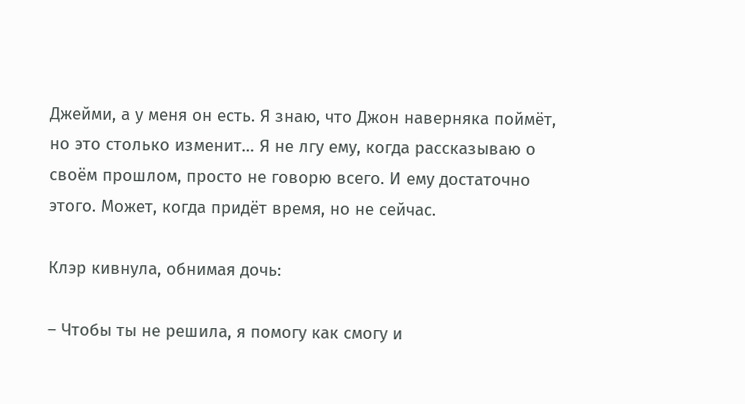Джейми, а у меня он есть. Я знаю, что Джон наверняка поймёт, но это столько изменит… Я не лгу ему, когда рассказываю о своём прошлом, просто не говорю всего. И ему достаточно этого. Может, когда придёт время, но не сейчас.

Клэр кивнула, обнимая дочь:

– Чтобы ты не решила, я помогу как смогу и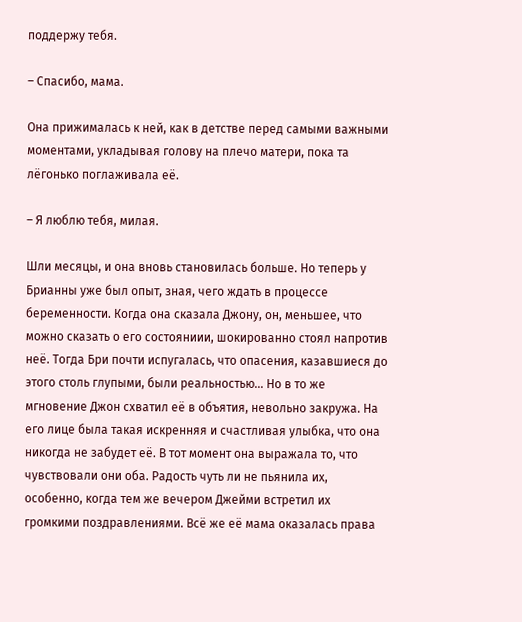поддержу тебя.

– Спасибо, мама.

Она прижималась к ней, как в детстве перед самыми важными моментами, укладывая голову на плечо матери, пока та лёгонько поглаживала её.

– Я люблю тебя, милая.

Шли месяцы, и она вновь становилась больше. Но теперь у Брианны уже был опыт, зная, чего ждать в процессе беременности. Когда она сказала Джону, он, меньшее, что можно сказать о его состояниии, шокированно стоял напротив неё. Тогда Бри почти испугалась, что опасения, казавшиеся до этого столь глупыми, были реальностью… Но в то же мгновение Джон схватил её в объятия, невольно закружа. На его лице была такая искренняя и счастливая улыбка, что она никогда не забудет её. В тот момент она выражала то, что чувствовали они оба. Радость чуть ли не пьянила их, особенно, когда тем же вечером Джейми встретил их громкими поздравлениями. Всё же её мама оказалась права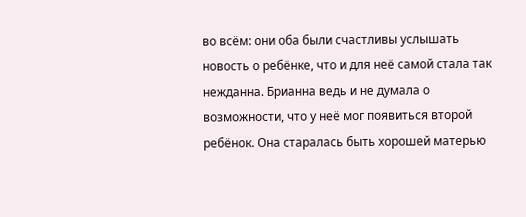во всём: они оба были счастливы услышать новость о ребёнке, что и для неё самой стала так нежданна. Брианна ведь и не думала о возможности, что у неё мог появиться второй ребёнок. Она старалась быть хорошей матерью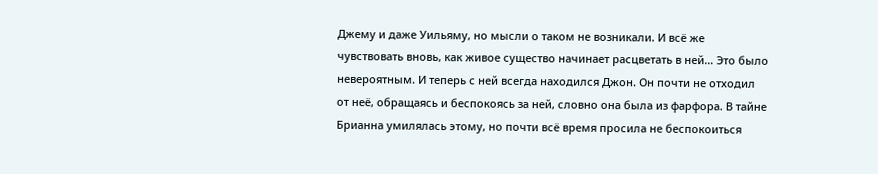Джему и даже Уильяму, но мысли о таком не возникали. И всё же чувствовать вновь, как живое существо начинает расцветать в ней… Это было невероятным. И теперь с ней всегда находился Джон. Он почти не отходил от неё, обращаясь и беспокоясь за ней, словно она была из фарфора. В тайне Брианна умилялась этому, но почти всё время просила не беспокоиться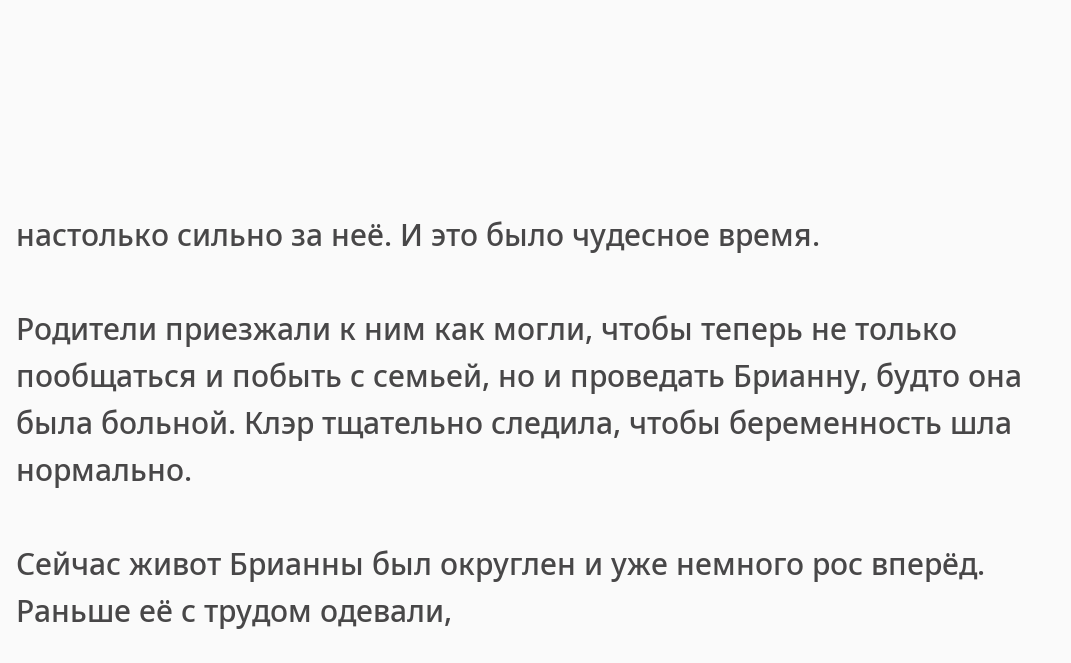настолько сильно за неё. И это было чудесное время.

Родители приезжали к ним как могли, чтобы теперь не только пообщаться и побыть с семьей, но и проведать Брианну, будто она была больной. Клэр тщательно следила, чтобы беременность шла нормально.

Сейчас живот Брианны был округлен и уже немного рос вперёд. Раньше её с трудом одевали,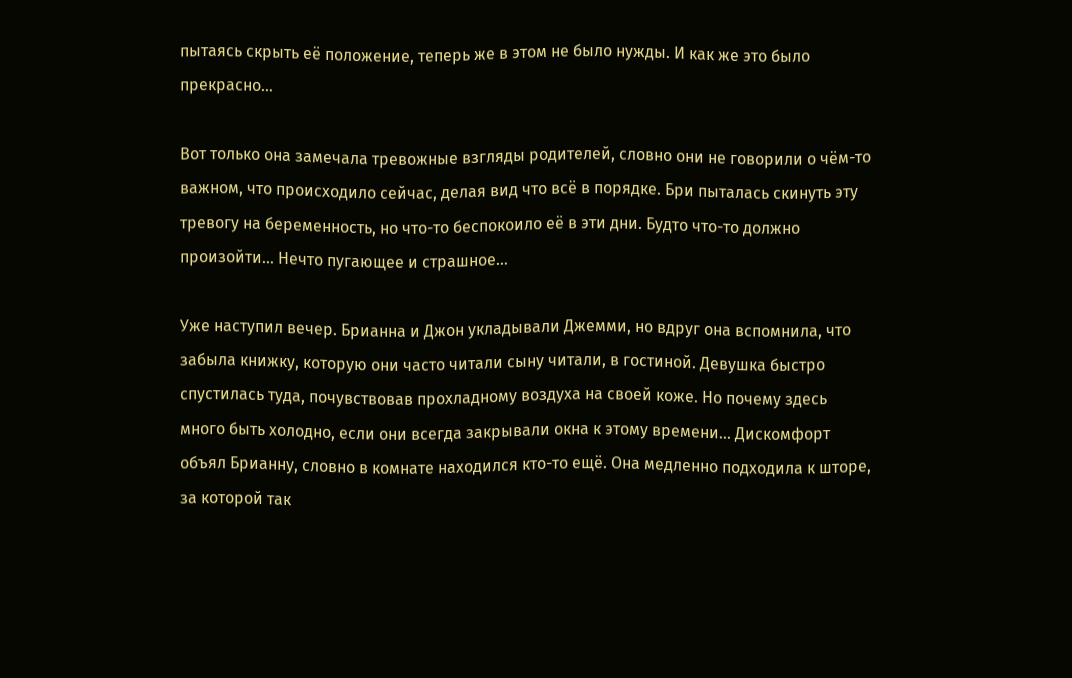пытаясь скрыть её положение, теперь же в этом не было нужды. И как же это было прекрасно…

Вот только она замечала тревожные взгляды родителей, словно они не говорили о чём-то важном, что происходило сейчас, делая вид что всё в порядке. Бри пыталась скинуть эту тревогу на беременность, но что-то беспокоило её в эти дни. Будто что-то должно произойти… Нечто пугающее и страшное…

Уже наступил вечер. Брианна и Джон укладывали Джемми, но вдруг она вспомнила, что забыла книжку, которую они часто читали сыну читали, в гостиной. Девушка быстро спустилась туда, почувствовав прохладному воздуха на своей коже. Но почему здесь много быть холодно, если они всегда закрывали окна к этому времени… Дискомфорт объял Брианну, словно в комнате находился кто-то ещё. Она медленно подходила к шторе, за которой так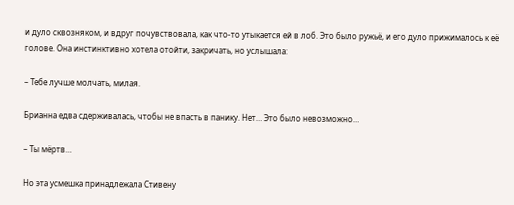и дуло сквозняком, и вдруг почувствовала, как что-то утыкается ей в лоб. Это было ружьё, и его дуло прижималось к её голове. Она инстинктивно хотела отойти, закричать, но услышала:

– Тебе лучше молчать, милая.

Брианна едва сдерживалась, чтобы не впасть в панику. Нет… Это было невозможно…

– Ты мёртв…

Но эта усмешка принадлежала Стивену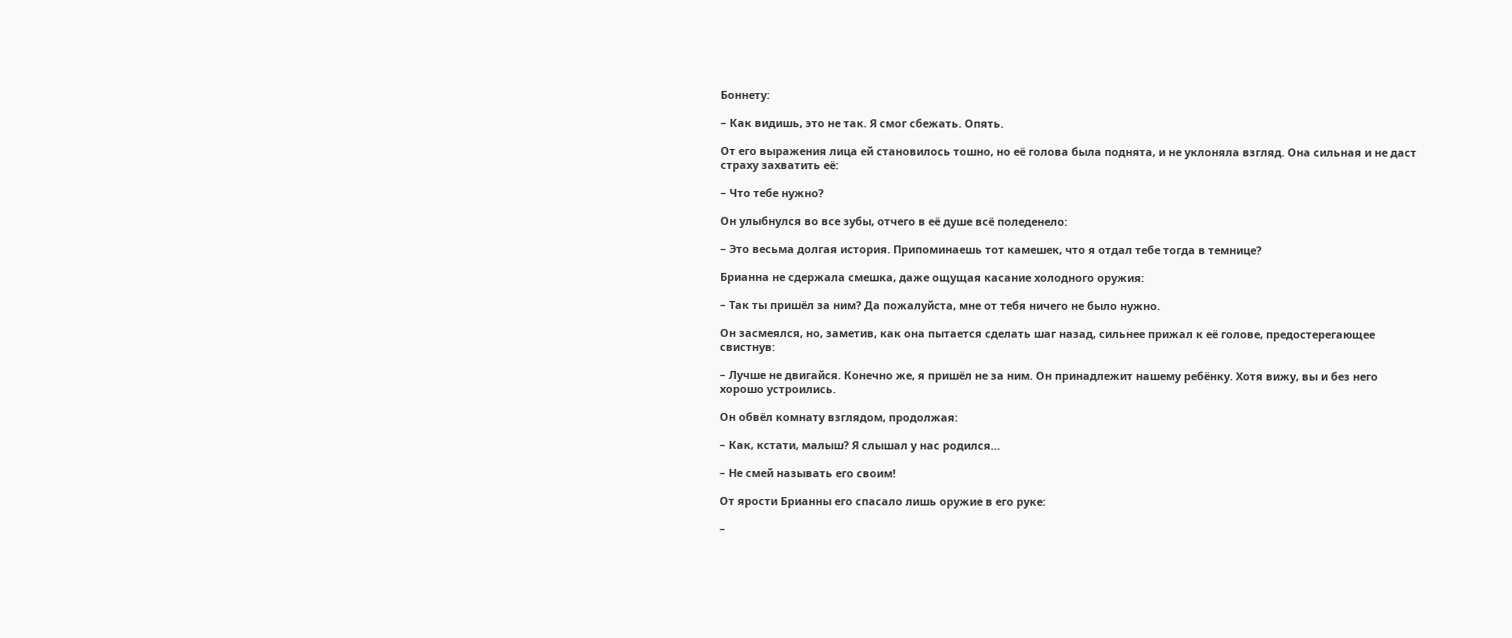Боннету:

– Как видишь, это не так. Я смог сбежать. Опять.

От его выражения лица ей становилось тошно, но её голова была поднята, и не уклоняла взгляд. Она сильная и не даст страху захватить её:

– Что тебе нужно?

Он улыбнулся во все зубы, отчего в её душе всё поледенело:

– Это весьма долгая история. Припоминаешь тот камешек, что я отдал тебе тогда в темнице?

Брианна не сдержала смешка, даже ощущая касание холодного оружия:

– Так ты пришёл за ним? Да пожалуйста, мне от тебя ничего не было нужно.

Он засмеялся, но, заметив, как она пытается сделать шаг назад, сильнее прижал к её голове, предостерегающее свистнув:

– Лучше не двигайся. Конечно же, я пришёл не за ним. Он принадлежит нашему ребёнку. Хотя вижу, вы и без него хорошо устроились.

Он обвёл комнату взглядом, продолжая:

– Как, кстати, малыш? Я слышал у нас родился…

– Не смей называть его своим!

От ярости Брианны его спасало лишь оружие в его руке:

–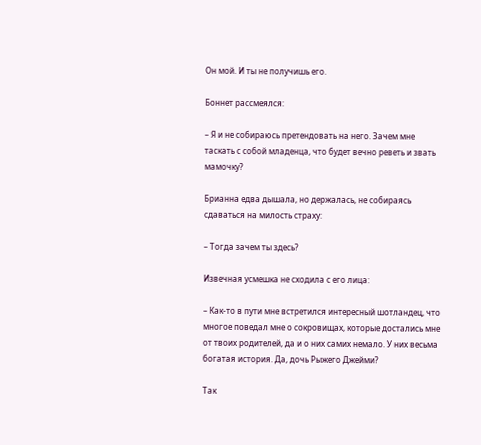Он мой. И ты не получишь его.

Боннет рассмеялся:

– Я и не собираюсь претендовать на него. Зачем мне таскать с собой младенца, что будет вечно реветь и звать мамочку?

Брианна едва дышала, но держалась, не собираясь сдаваться на милость страху:

– Тогда зачем ты здесь?

Извечная усмешка не сходила с его лица:

– Как-то в пути мне встретился интересный шотландец, что многое поведал мне о сокровищах, которые достались мне от твоих родителей, да и о них самих немало. У них весьма богатая история. Да, дочь Рыжего Джейми?

Так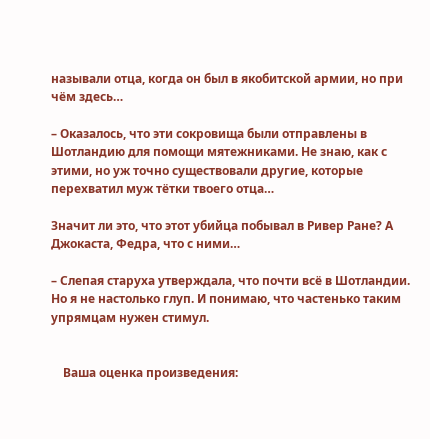называли отца, когда он был в якобитской армии, но при чём здесь…

– Оказалось, что эти сокровища были отправлены в Шотландию для помощи мятежниками. Не знаю, как с этими, но уж точно существовали другие, которые перехватил муж тётки твоего отца…

Значит ли это, что этот убийца побывал в Ривер Ране? А Джокаста, Федра, что с ними…

– Слепая старуха утверждала, что почти всё в Шотландии. Но я не настолько глуп. И понимаю, что частенько таким упрямцам нужен стимул.


    Ваша оценка произведения: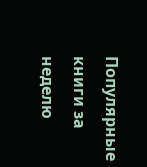Популярные книги за неделю